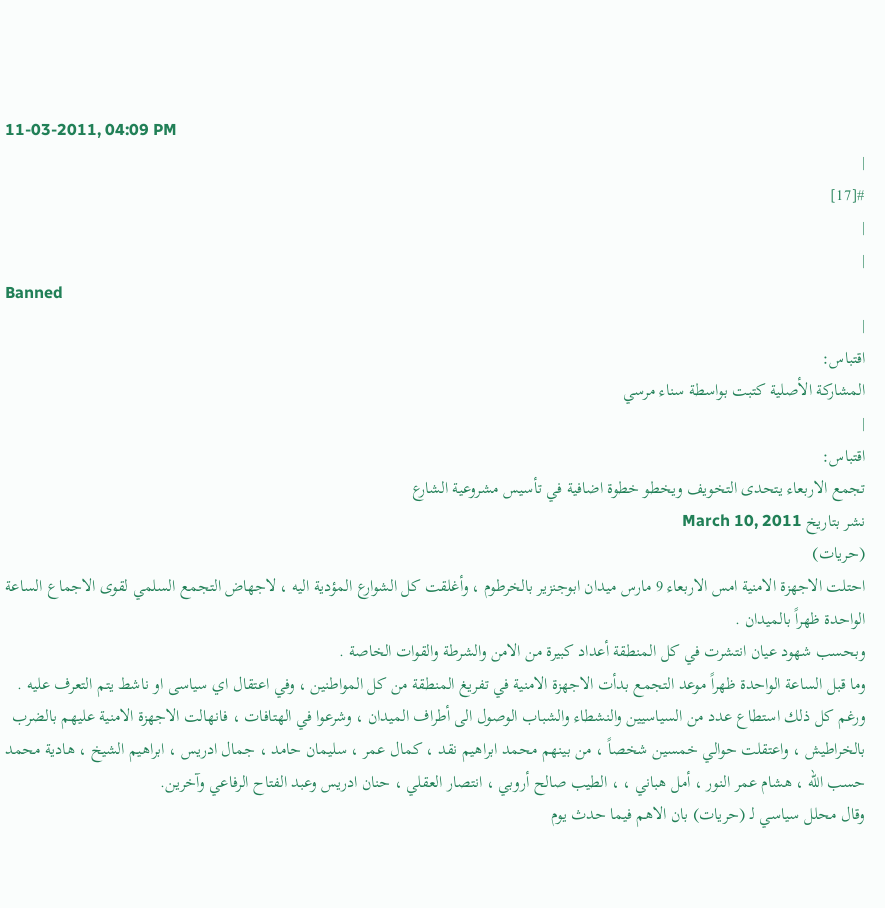11-03-2011, 04:09 PM
|
#[17]
|
|
Banned
|
اقتباس:
المشاركة الأصلية كتبت بواسطة سناء مرسي
|
اقتباس:
تجمع الاربعاء يتحدى التخويف ويخطو خطوة اضافية في تأسيس مشروعية الشارع
نشر بتاريخ March 10, 2011
(حريات)
احتلت الاجهزة الامنية امس الاربعاء 9 مارس ميدان ابوجنزير بالخرطوم ، وأغلقت كل الشوارع المؤدية اليه ، لاجهاض التجمع السلمي لقوى الاجماع الساعة الواحدة ظهراً بالميدان .
وبحسب شهود عيان انتشرت في كل المنطقة أعداد كبيرة من الامن والشرطة والقوات الخاصة .
وما قبل الساعة الواحدة ظهراً موعد التجمع بدأت الاجهزة الامنية في تفريغ المنطقة من كل المواطنين ، وفي اعتقال اي سياسى او ناشط يتم التعرف عليه .
ورغم كل ذلك استطاع عدد من السياسيين والنشطاء والشباب الوصول الى أطراف الميدان ، وشرعوا في الهتافات ، فانهالت الاجهزة الامنية عليهم بالضرب بالخراطيش ، واعتقلت حوالي خمسين شخصاً ، من بينهم محمد ابراهيم نقد ، كمال عمر ، سليمان حامد ، جمال ادريس ، ابراهيم الشيخ ، هادية محمد حسب الله ، هشام عمر النور ، أمل هباني ، ، الطيب صالح أروبي ، انتصار العقلي ، حنان ادريس وعبد الفتاح الرفاعي وآخرين.
وقال محلل سياسي لـ (حريات) بان الاهم فيما حدث يوم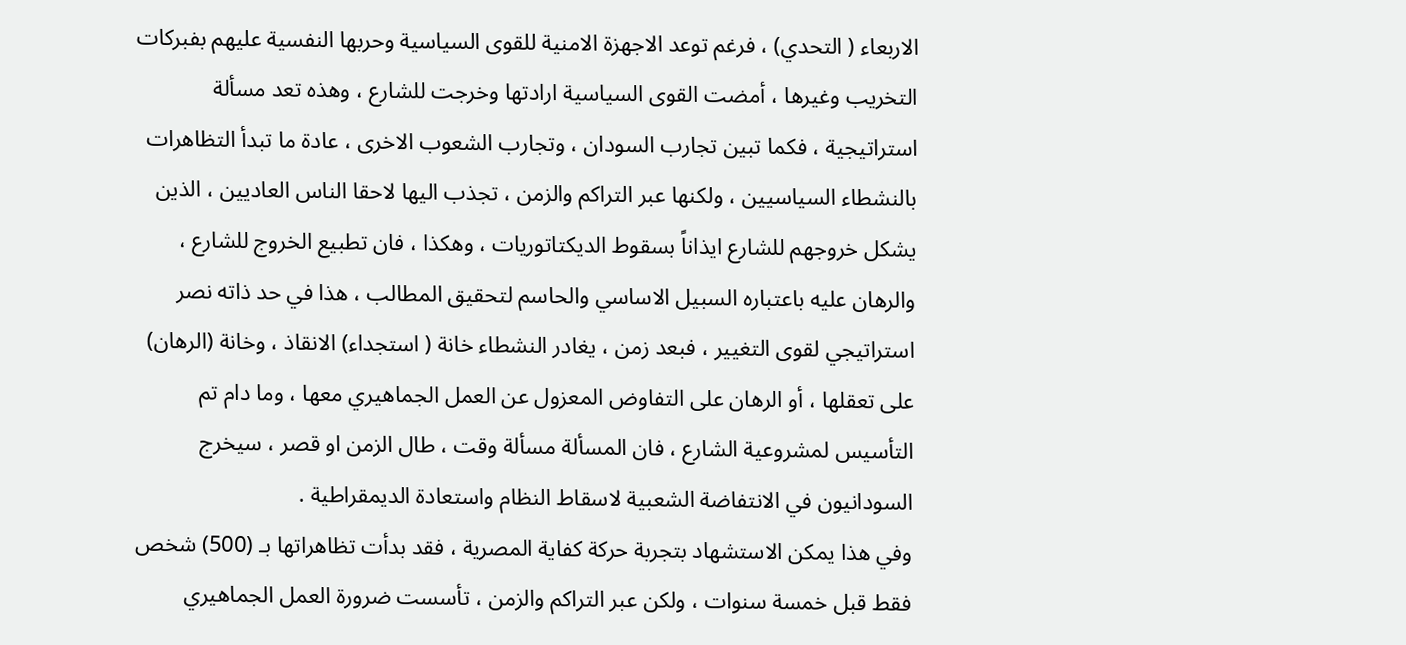الاربعاء ( التحدي) ، فرغم توعد الاجهزة الامنية للقوى السياسية وحربها النفسية عليهم بفبركات التخريب وغيرها ، أمضت القوى السياسية ارادتها وخرجت للشارع ، وهذه تعد مسألة استراتيجية ، فكما تبين تجارب السودان ، وتجارب الشعوب الاخرى ، عادة ما تبدأ التظاهرات بالنشطاء السياسيين ، ولكنها عبر التراكم والزمن ، تجذب اليها لاحقا الناس العاديين ، الذين يشكل خروجهم للشارع ايذاناً بسقوط الديكتاتوريات ، وهكذا ، فان تطبيع الخروج للشارع ، والرهان عليه باعتباره السبيل الاساسي والحاسم لتحقيق المطالب ، هذا في حد ذاته نصر استراتيجي لقوى التغيير ، فبعد زمن ، يغادر النشطاء خانة ( استجداء) الانقاذ ، وخانة (الرهان) على تعقلها ، أو الرهان على التفاوض المعزول عن العمل الجماهيري معها ، وما دام تم التأسيس لمشروعية الشارع ، فان المسألة مسألة وقت ، طال الزمن او قصر ، سيخرج السودانيون في الانتفاضة الشعبية لاسقاط النظام واستعادة الديمقراطية .
وفي هذا يمكن الاستشهاد بتجربة حركة كفاية المصرية ، فقد بدأت تظاهراتها بـ (500) شخص فقط قبل خمسة سنوات ، ولكن عبر التراكم والزمن ، تأسست ضرورة العمل الجماهيري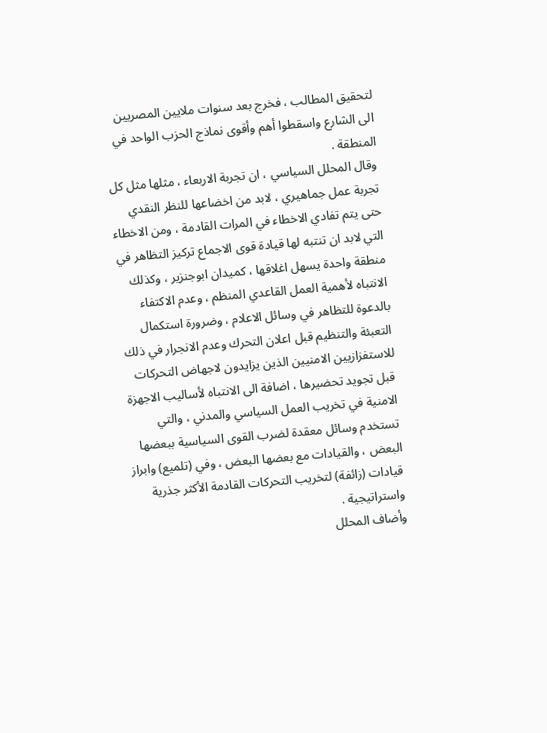لتحقيق المطالب ، فخرج بعد سنوات ملايين المصريين الى الشارع واسقطوا أهم وأقوى نماذج الحزب الواحد في المنطقة .
وقال المحلل السياسي ، ان تجربة الاربعاء ، مثلها مثل كل تجربة عمل جماهيري ، لابد من اخضاعها للنظر النقدي حتى يتم تفادي الاخطاء في المرات القادمة ، ومن الاخطاء التي لابد ان تنتبه لها قيادة قوى الاجماع تركيز التظاهر في منطقة واحدة يسهل اغلاقها ، كميدان ابوجنزير ، وكذلك الانتباه لأهمية العمل القاعدي المنظم ، وعدم الاكتفاء بالدعوة للتظاهر في وسائل الاعلام ، وضرورة استكمال التعبئة والتنظيم قبل اعلان التحرك وعدم الانجرار في ذلك للاستفزازيين الامنيين الذين يزايدون لاجهاض التحركات قبل تجويد تحضيرها ، اضافة الى الانتباه لأساليب الاجهزة الامنية في تخريب العمل السياسي والمدني ، والتي تستخدم وسائل معقدة لضرب القوى السياسية ببعضها البعض ، والقيادات مع بعضها البعض ، وفي (تلميع) وابراز قيادات (زائفة) لتخريب التحركات القادمة الأكثر جذرية واستراتيجية .
وأضاف المحلل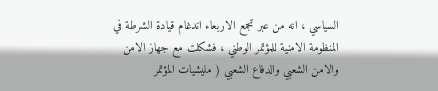السياسي ، انه من عبر تجمع الاربعاء اندغام قيادة الشرطة في المنظومة الامنية للمؤتمر الوطني ، فشكلت مع جهاز الامن والامن الشعبي والدفاع الشعبي ( مليشيات المؤتمر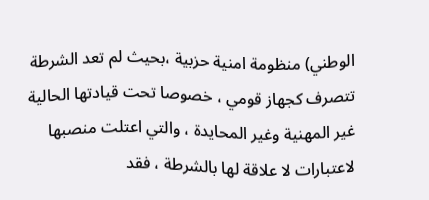الوطني) منظومة امنية حزبية ،بحيث لم تعد الشرطة تتصرف كجهاز قومي ، خصوصا تحت قيادتها الحالية غير المهنية وغير المحايدة ، والتي اعتلت منصبها لاعتبارات لا علاقة لها بالشرطة ، فقد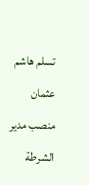تسلم هاشم عثمان منصب مدير الشرطة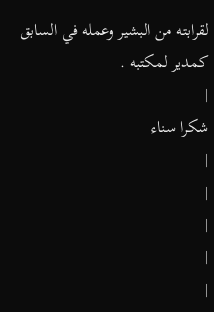لقرابته من البشير وعمله في السابق كمدير لمكتبه .
|
شكرا سناء
|
|
|
|
|